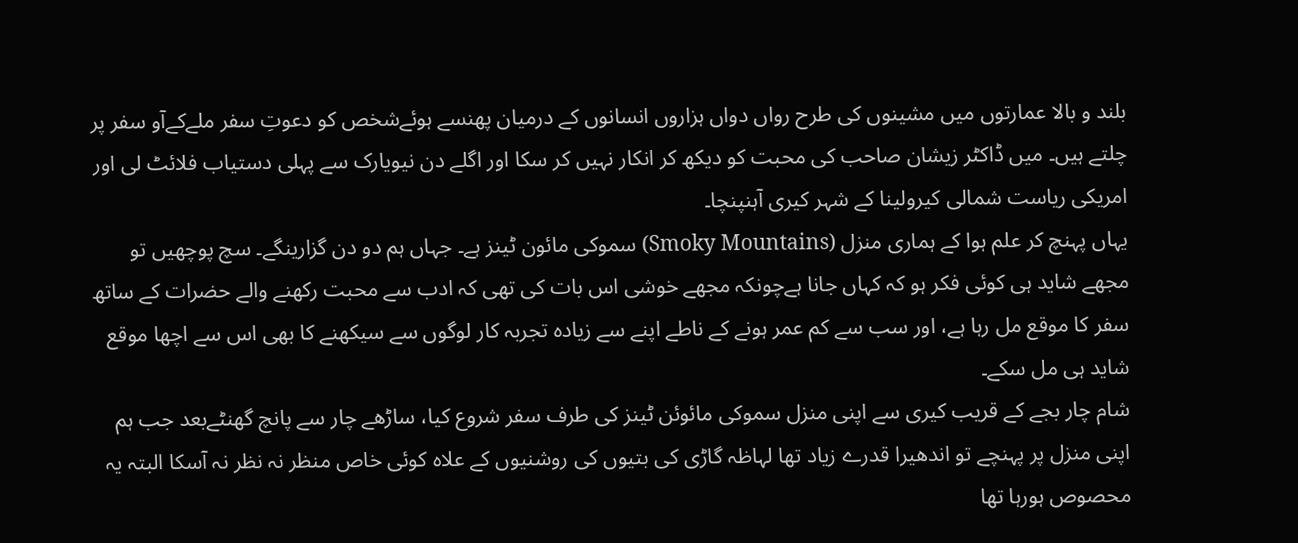بلند و بالا عمارتوں میں مشینوں کی طرح رواں دواں ہزاروں انسانوں کے درمیان پھنسے ہوئےشخص کو دعوتِ سفر ملےکےآو سفر پر چلتے ہیں۔ میں ڈاکٹر زیشان صاحب کی محبت کو دیکھ کر انکار نہیں کر سکا اور اگلے دن نیویارک سے پہلی دستیاب فلائٹ لی اور امریکی ریاست شمالی کیرولینا کے شہر کیری آہنپنچا۔
یہاں پہنچ کر علم ہوا کے ہماری منزل (Smoky Mountains) سموکی مائون ٹینز ہے۔ جہاں ہم دو دن گزارینگے۔ سچ پوچھیں تو مجھے شاید ہی کوئی فکر ہو کہ کہاں جانا ہےچونکہ مجھے خوشی اس بات کی تھی کہ ادب سے محبت رکھنے والے حضرات کے ساتھ سفر کا موقع مل رہا ہے، اور سب سے کم عمر ہونے کے ناطے اپنے سے زیادہ تجربہ کار لوگوں سے سیکھنے کا بھی اس سے اچھا موقع شاید ہی مل سکے۔
شام چار بجے کے قریب کیری سے اپنی منزل سموکی مائوئن ٹینز کی طرف سفر شروع کیا، ساڑھے چار سے پانچ گھنٹےبعد جب ہم اپنی منزل پر پہنچے تو اندھیرا قدرے زیاد تھا لہاظہ گاڑی کی بتیوں کی روشنیوں کے علاہ کوئی خاص منظر نہ نظر نہ آسکا البتہ یہ محصوص ہورہا تھا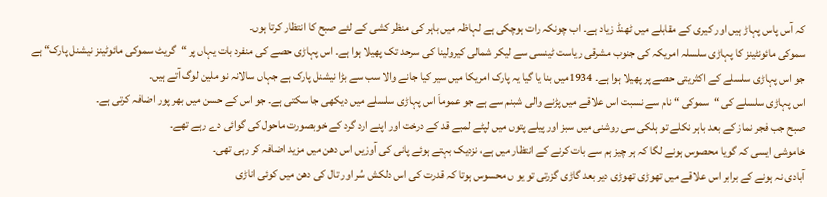کہ آس پاس پہاڑ ہیں اور کیری کے مقابلے میں ٹھنڈ زیاد ہے۔ اب چونکہ رات ہوچکی ہے لہاظہ میں باہر کی منظر کشی کے لئے صبح کا انتظار کرتا ہوں۔
سموکی مائونٹینز کا پہاڑی سلسلہ امریکہ کی جنوب مشرقی ریاست ٹینسی سے لیکر شمالی کیرولینا کی سرحد تک پھیلا ہوا ہے۔ اس پہاڑی حصے کی منفرد بات یہاں پر “گریٹ سموکی مائوٹینز نیشنل پارک“ ہے جو اس پہاڑی سلسلے کے اکثریتی حصے پر پھیلا ہوا ہے۔ 1934میں بنا یا گیا یہ پارک امریکا میں سیر کیا جانے والا سب سے بڑا نیشنل پارک ہے جہاں سالانہ نو ملین لوگ آتے ہیں۔
اس پہاڑی سلسلے کی “سموکی “ نام سے نسبت اس علاقے میں پڑنے والی شبنم سے ہے جو عموماَ اس پہاڑی سلسلے میں دیکھی جا سکتی ہے۔ جو اس کے حسن میں بھر پور اضافہ کرتی ہے۔
صبح جب فجر نماز کے بعد باہر نکلے تو ہلکی سی روشنی میں سبز اور پیلے پتوں میں لپٹے لمبے قد کے درخت اور اپنے ارد گرد کے خوبصورت ماحول کی گوائی دے رہے تھے۔
خاموشی ایسی کہ گویا محصوس ہونے لگا کہ ہر چیز ہم سے بات کرنے کے انتظار میں ہے، نزدیک بہتے ہوئے پانی کی آوزیں اس دھن میں مزید اضافہ کر رہی تھی۔
آبادی نہ ہونے کے برابر اس علاقے میں تھوڑی تھوڑی دیر بعد گاڑی گزرتی تو یو ں محسوس ہوتا کہ قدرت کی اس دلکش سُر اور تال کی دھن میں کوئی اناڑی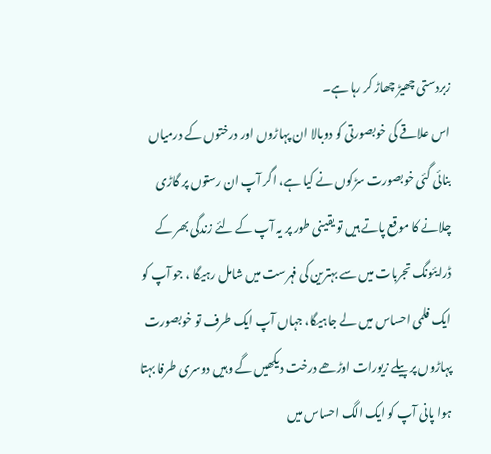زبردستی چھیڑ چھاڑ کر رہا ہے۔
اس علاقے کی خوبصورتی کو دوبالا ان پہاڑوں اور درختوں کے درمیاں بنائی گئی خوبصورت سڑکوں نے کیا ہے، اگر آپ ان رستوں پر گاڑی چلانے کا موقع پاتے ہیں تو یقینی طور پر یہ آپ کے لئے زندگی بھر کے ڈرایئونگ تجربات میں سے بہترین کی فہرست میں شامل رہیگا ، جو آپ کو ایک فلمی احساس میں لے جاہیگا، جہاں آپ ایک طرف تو خوبصورت پہاڑوں پر پیلے زیورات اوڑھے درخت دیکھیں گے وہیں دوسری طرفا بہتا ہوا پانی آپ کو ایک الگ احساس میں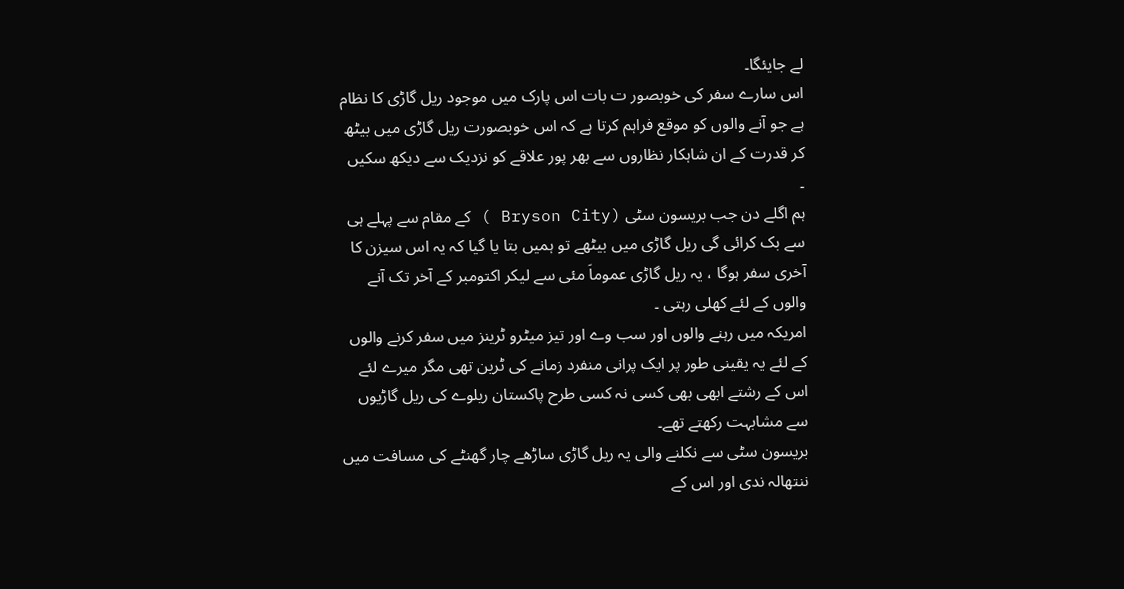لے جایئگا۔
اس سارے سفر کی خوبصور ت بات اس پارک میں موجود ریل گاڑی کا نظام ہے جو آنے والوں کو موقع فراہم کرتا ہے کہ اس خوبصورت ریل گاڑی میں بیٹھ کر قدرت کے ان شاہکار نظاروں سے بھر پور علاقے کو نزدیک سے دیکھ سکیں ۔
ہم اگلے دن جب بریسون سٹی (Bryson City ) کے مقام سے پہلے ہی سے بک کرائی گی ریل گاڑی میں بیٹھے تو ہمیں بتا یا گیا کہ یہ اس سیزن کا آخری سفر ہوگا ، یہ ریل گاڑی عموماَ مئی سے لیکر اکتومبر کے آخر تک آنے والوں کے لئے کھلی رہتی ۔
امریکہ میں رہنے والوں اور سب وے اور تیز میٹرو ٹرینز میں سفر کرنے والوں کے لئے یہ یقینی طور پر ایک پرانی منفرد زمانے کی ٹرین تھی مگر میرے لئے اس کے رشتے ابھی بھی کسی نہ کسی طرح پاکستان ریلوے کی ریل گاڑیوں سے مشابہت رکھتے تھے۔
بریسون سٹی سے نکلنے والی یہ ریل گاڑی ساڑھے چار گھنٹے کی مسافت میں ننتھالہ ندی اور اس کے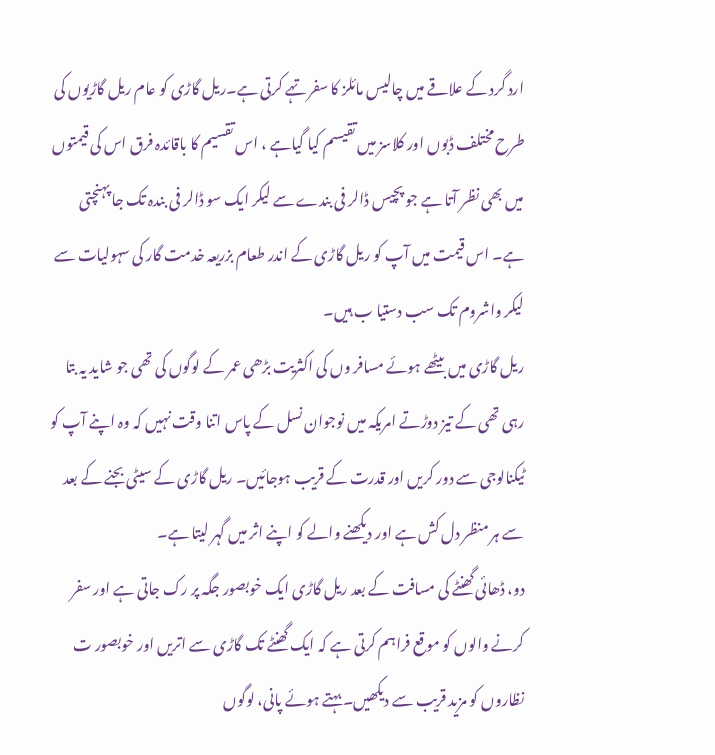ارد گرد کے علاقے میں چالیس مائلز کا سفر تہے کرتی ہے۔ریل گاڑی کو عام ریل گاڑیوں کی طرح مختلف ڈبوں اور کلاسز میں تقیسم کیا گیاہے ، اس تقسیم کا باقائدہ فرق اس کی قیمتوں میں بھی نظر آتا ہے جو پچیس ڈالر فی بندے سے لیکر ایک سو ڈالر فی بندہ تک جا پہنچتی ہے۔ اس قیمت میں آپ کو ریل گاڑی کے اندر طعام بزریعہ خدمت گار کی سہولیات سے لیکر واشروم تک سب دستیا ب ہیں۔
ریل گاڑی میں بیٹھے ہوئے مسافر وں کی اکثریت بڑھی عمر کے لوگوں کی تھی جو شاید یہ بتا رہی تھی کے تیز دوڑتے امریکہ میں نوجوان نسل کے پاس اتنا وقت نہیں کہ وہ اپنے آپ کو ٹیکنالوجی سے دور کریں اور قدرت کے قریب ہوجائیں۔ ریل گاڑی کے سیٹی بجنے کے بعد سے ہر منظر دل کش ہے اور دیکھنے والے کو اپنے اثر میں گہر لیتا ہے۔
دو، ڈھائی گھنٹے کی مسافت کے بعد ریل گاڑی ایک خوبصور جگہ پر رک جاتی ہے اور سفر کرنے والوں کو موقع فراہم کرتی ہے کہ ایک گھنٹے تک گاڑی سے اتریں اور خوبصور ت نظاروں کو مزید قریب سے دیکھیں۔ بہتے ہوئے پانی، لوگوں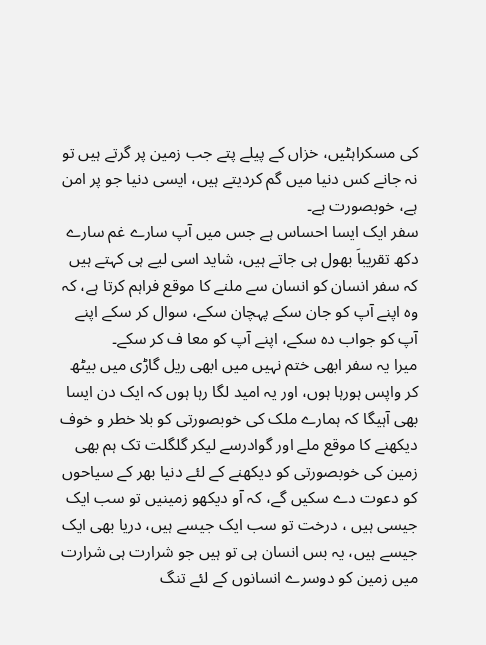کی مسکراہٹیں، خزاں کے پیلے پتے جب زمین پر گرتے ہیں تو نہ جانے کس دنیا میں گم کردیتے ہیں، ایسی دنیا جو پر امن ہے، خوبصورت ہے۔
سفر ایک ایسا احساس ہے جس میں آپ سارے غم سارے دکھ تقریباَ بھول ہی جاتے ہیں، شاید اسی لیے ہی کہتے ہیں کہ سفر انسان کو انسان سے ملنے کا موقع فراہم کرتا ہے، کہ وہ اپنے آپ کو جان سکے پہچان سکے، سوال کر سکے اپنے آپ کو جواب دہ سکے، اپنے آپ کو معا ف کر سکے۔
میرا یہ سفر ابھی ختم نہیں میں ابھی ریل گاڑی میں بیٹھ کر واپس ہورہا ہوں، اور یہ امید لگا رہا ہوں کہ ایک دن ایسا بھی آہیگا کہ ہمارے ملک کی خوبصورتی کو بلا خطر و خوف دیکھنے کا موقع ملے اور گوادرسے لیکر گلگلت تک ہم بھی زمین کی خوبصورتی کو دیکھنے کے لئے دنیا بھر کے سیاحوں کو دعوت دے سکیں گے، کہ آو دیکھو زمینیں تو سب ایک جیسی ہیں ، درخت تو سب ایک جیسے ہیں، دریا بھی ایک جیسے ہیں، یہ بس انسان ہی تو ہیں جو شرارت ہی شرارت میں زمین کو دوسرے انسانوں کے لئے تنگ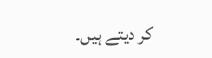کر دیتے ہیں۔